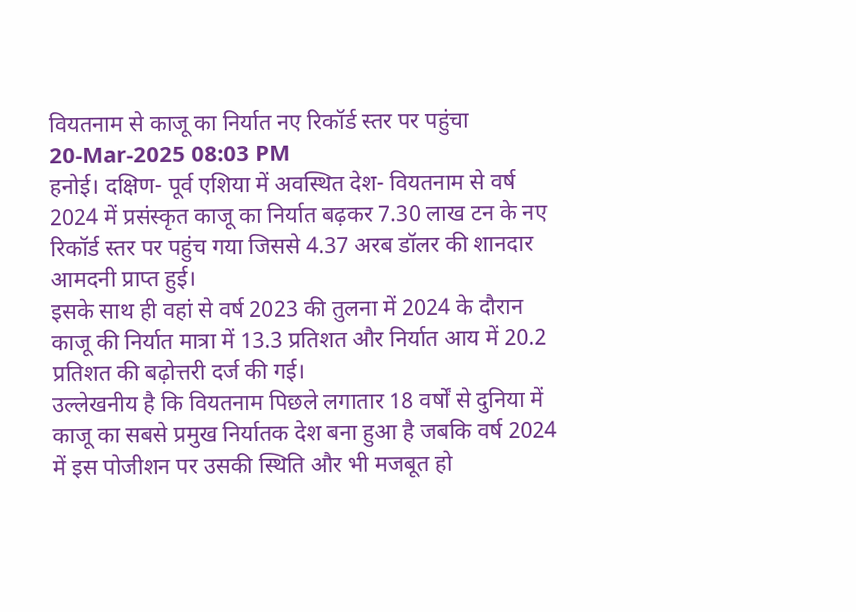वियतनाम से काजू का निर्यात नए रिकॉर्ड स्तर पर पहुंचा
20-Mar-2025 08:03 PM
हनोई। दक्षिण- पूर्व एशिया में अवस्थित देश- वियतनाम से वर्ष 2024 में प्रसंस्कृत काजू का निर्यात बढ़कर 7.30 लाख टन के नए रिकॉर्ड स्तर पर पहुंच गया जिससे 4.37 अरब डॉलर की शानदार आमदनी प्राप्त हुई।
इसके साथ ही वहां से वर्ष 2023 की तुलना में 2024 के दौरान काजू की निर्यात मात्रा में 13.3 प्रतिशत और निर्यात आय में 20.2 प्रतिशत की बढ़ोत्तरी दर्ज की गई।
उल्लेखनीय है कि वियतनाम पिछले लगातार 18 वर्षों से दुनिया में काजू का सबसे प्रमुख निर्यातक देश बना हुआ है जबकि वर्ष 2024 में इस पोजीशन पर उसकी स्थिति और भी मजबूत हो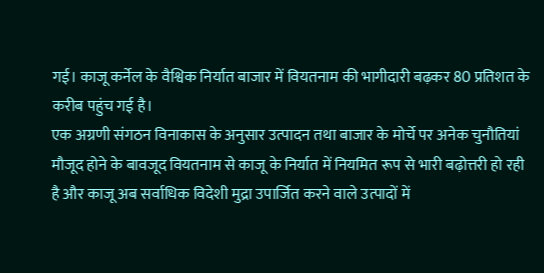गई। काजू कर्नेल के वैश्विक निर्यात बाजार में वियतनाम की भागीदारी बढ़कर 80 प्रतिशत के करीब पहुंच गई है।
एक अग्रणी संगठन विनाकास के अनुसार उत्पादन तथा बाजार के मोर्चे पर अनेक चुनौतियां मौजूद होने के बावजूद वियतनाम से काजू के निर्यात में नियमित रूप से भारी बढ़ोत्तरी हो रही है और काजू अब सर्वाधिक विदेशी मुद्रा उपार्जित करने वाले उत्पादों में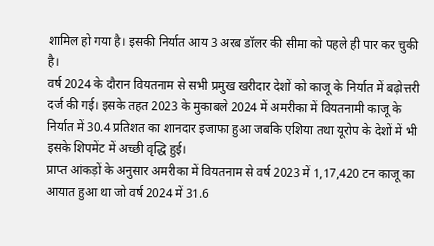शामिल हो गया है। इसकी निर्यात आय 3 अरब डॉलर की सीमा को पहले ही पार कर चुकी है।
वर्ष 2024 के दौरान वियतनाम से सभी प्रमुख खरीदार देशों को काजू के निर्यात में बढ़ोत्तरी दर्ज की गई। इसके तहत 2023 के मुकाबले 2024 में अमरीका में वियतनामी काजू के निर्यात में 30.4 प्रतिशत का शानदार इजाफा हुआ जबकि एशिया तथा यूरोप के देशों में भी इसके शिपमेंट में अच्छी वृद्धि हुई।
प्राप्त आंकड़ों के अनुसार अमरीका में वियतनाम से वर्ष 2023 में 1,17,420 टन काजू का आयात हुआ था जो वर्ष 2024 में 31.6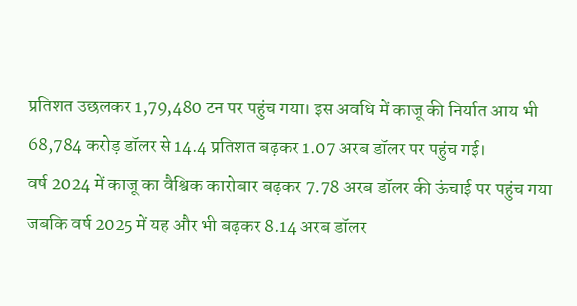प्रतिशत उछलकर 1,79,480 टन पर पहुंच गया। इस अवधि में काजू की निर्यात आय भी 68,784 करोड़ डॉलर से 14.4 प्रतिशत बढ़कर 1.07 अरब डॉलर पर पहुंच गई।
वर्ष 2024 में काजू का वैश्विक कारोबार बढ़कर 7.78 अरब डॉलर की ऊंचाई पर पहुंच गया जबकि वर्ष 2025 में यह और भी बढ़कर 8.14 अरब डॉलर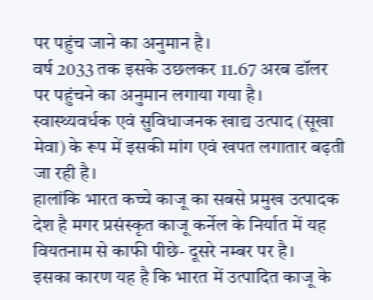पर पहुंच जाने का अनुमान है।
वर्ष 2033 तक इसके उछलकर 11.67 अरब डॉलर पर पहुंचने का अनुमान लगाया गया है। स्वास्थ्यवर्धक एवं सुविधाजनक खाद्य उत्पाद (सूखा मेवा) के रूप में इसकी मांग एवं खपत लगातार बढ़ती जा रही है।
हालांकि भारत कच्चे काजू का सबसे प्रमुख उत्पादक देश है मगर प्रसंस्कृत काजू कर्नेल के निर्यात में यह वियतनाम से काफी पीछे- दूसरे नम्बर पर है।
इसका कारण यह है कि भारत में उत्पादित काजू के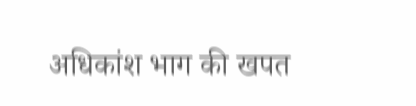अधिकांश भाग की खपत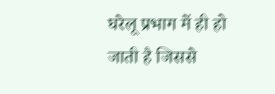घरेलू प्रभाग में ही हो जाती है जिससे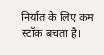निर्यात के लिए कम स्टॉक बचता है।